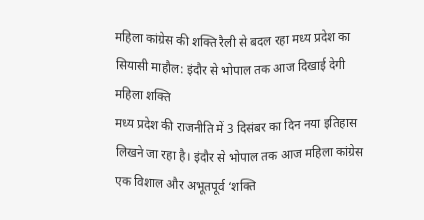महिला कांग्रेस की शक्ति रैली से बदल रहा मध्य प्रदेश का सियासी माहौल: इंदौर से भोपाल तक आज दिखाई देगी महिला शक्ति
मध्य प्रदेश की राजनीति में 3 दिसंबर का दिन नया इतिहास लिखने जा रहा है। इंदौर से भोपाल तक आज महिला कांग्रेस एक विशाल और अभूतपूर्व ‘शक्ति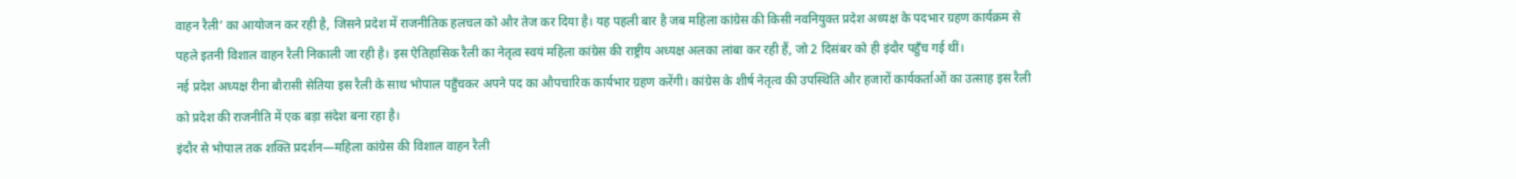वाहन रैली’ का आयोजन कर रही है, जिसने प्रदेश में राजनीतिक हलचल को और तेज कर दिया है। यह पहली बार है जब महिला कांग्रेस की किसी नवनियुक्त प्रदेश अध्यक्ष के पदभार ग्रहण कार्यक्रम से पहले इतनी विशाल वाहन रैली निकाली जा रही है। इस ऐतिहासिक रैली का नेतृत्व स्वयं महिला कांग्रेस की राष्ट्रीय अध्यक्ष अलका लांबा कर रही हैं, जो 2 दिसंबर को ही इंदौर पहुँच गई थीं।
नई प्रदेश अध्यक्ष रीना बौरासी सेतिया इस रैली के साथ भोपाल पहुँचकर अपने पद का औपचारिक कार्यभार ग्रहण करेंगी। कांग्रेस के शीर्ष नेतृत्व की उपस्थिति और हजारों कार्यकर्ताओं का उत्साह इस रैली को प्रदेश की राजनीति में एक बड़ा संदेश बना रहा है।
इंदौर से भोपाल तक शक्ति प्रदर्शन—महिला कांग्रेस की विशाल वाहन रैली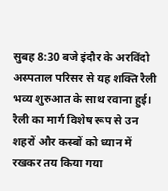सुबह 8:30 बजे इंदौर के अरविंदो अस्पताल परिसर से यह शक्ति रैली भव्य शुरुआत के साथ रवाना हुई। रैली का मार्ग विशेष रूप से उन शहरों और कस्बों को ध्यान में रखकर तय किया गया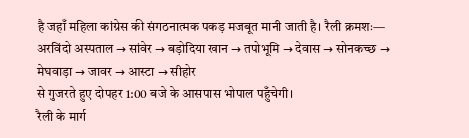है जहाँ महिला कांग्रेस की संगठनात्मक पकड़ मजबूत मानी जाती है। रैली क्रमशः—
अरविंदो अस्पताल → सांवेर → बड़ोदिया खान → तपोभूमि → देवास → सोनकच्छ → मेघवाड़ा → जावर → आस्टा → सीहोर
से गुजरते हुए दोपहर 1:00 बजे के आसपास भोपाल पहुँचेगी।
रैली के मार्ग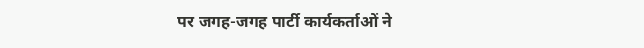पर जगह-जगह पार्टी कार्यकर्ताओं ने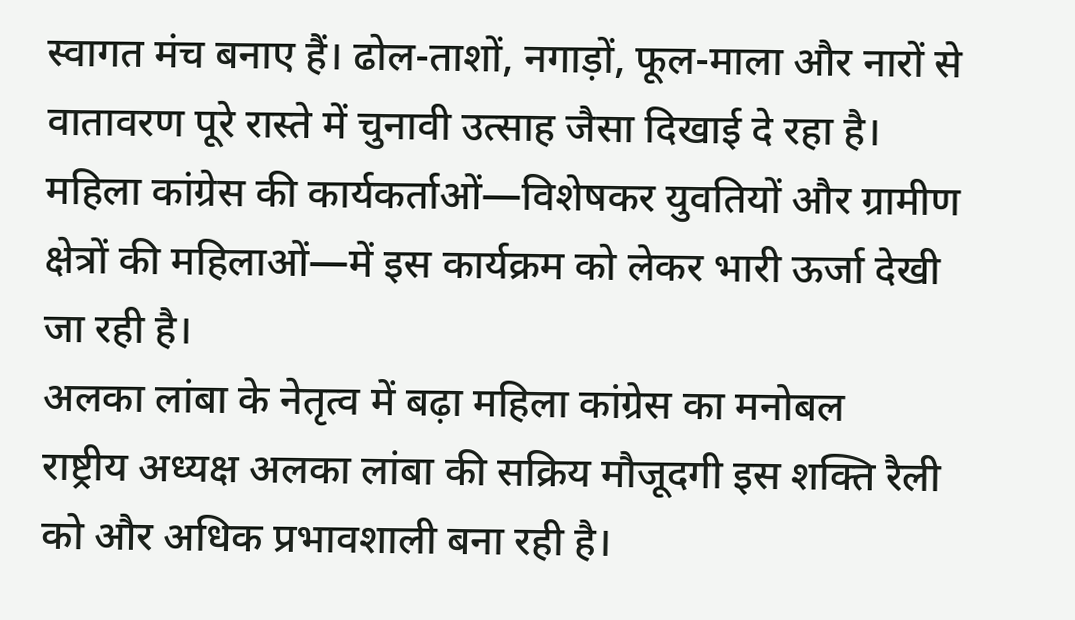स्वागत मंच बनाए हैं। ढोल-ताशों, नगाड़ों, फूल-माला और नारों से वातावरण पूरे रास्ते में चुनावी उत्साह जैसा दिखाई दे रहा है। महिला कांग्रेस की कार्यकर्ताओं—विशेषकर युवतियों और ग्रामीण क्षेत्रों की महिलाओं—में इस कार्यक्रम को लेकर भारी ऊर्जा देखी जा रही है।
अलका लांबा के नेतृत्व में बढ़ा महिला कांग्रेस का मनोबल
राष्ट्रीय अध्यक्ष अलका लांबा की सक्रिय मौजूदगी इस शक्ति रैली को और अधिक प्रभावशाली बना रही है।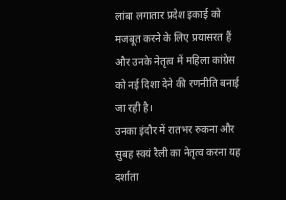लांबा लगातार प्रदेश इकाई को मजबूत करने के लिए प्रयासरत हैं और उनके नेतृत्व में महिला कांग्रेस को नई दिशा देने की रणनीति बनाई जा रही है।
उनका इंदौर में रातभर रुकना और सुबह स्वयं रैली का नेतृत्व करना यह दर्शाता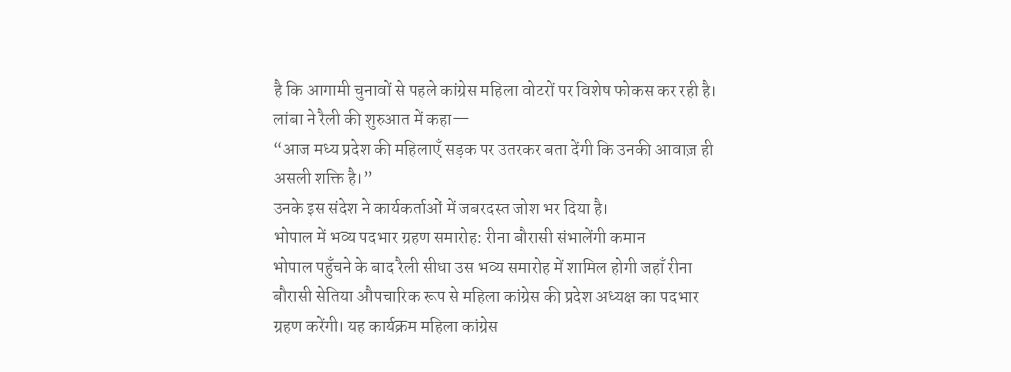है कि आगामी चुनावों से पहले कांग्रेस महिला वोटरों पर विशेष फोकस कर रही है। लांबा ने रैली की शुरुआत में कहा—
“आज मध्य प्रदेश की महिलाएँ सड़क पर उतरकर बता देंगी कि उनकी आवाज़ ही असली शक्ति है।”
उनके इस संदेश ने कार्यकर्ताओं में जबरदस्त जोश भर दिया है।
भोपाल में भव्य पदभार ग्रहण समारोह: रीना बौरासी संभालेंगी कमान
भोपाल पहुँचने के बाद रैली सीधा उस भव्य समारोह में शामिल होगी जहाँ रीना बौरासी सेतिया औपचारिक रूप से महिला कांग्रेस की प्रदेश अध्यक्ष का पदभार ग्रहण करेंगी। यह कार्यक्रम महिला कांग्रेस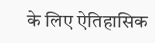के लिए ऐतिहासिक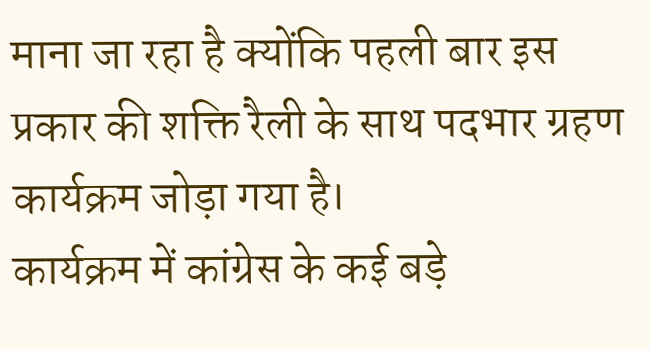माना जा रहा है क्योंकि पहली बार इस प्रकार की शक्ति रैली के साथ पदभार ग्रहण कार्यक्रम जोड़ा गया है।
कार्यक्रम में कांग्रेस के कई बड़े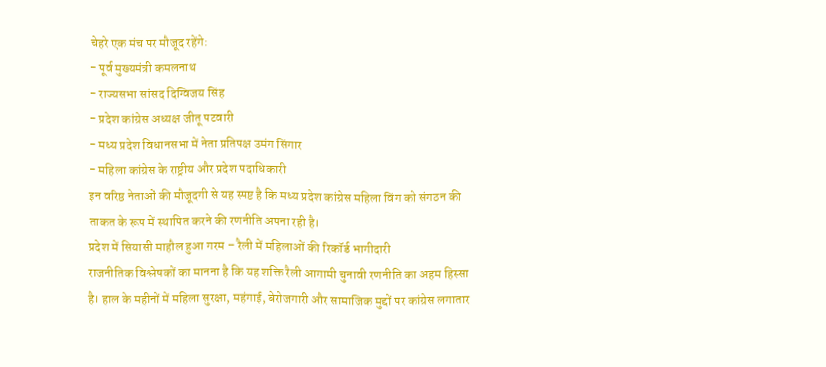चेहरे एक मंच पर मौजूद रहेंगे:
- पूर्व मुख्यमंत्री कमलनाथ
- राज्यसभा सांसद दिग्विजय सिंह
- प्रदेश कांग्रेस अध्यक्ष जीतू पटवारी
- मध्य प्रदेश विधानसभा में नेता प्रतिपक्ष उमंग सिंगार
- महिला कांग्रेस के राष्ट्रीय और प्रदेश पदाधिकारी
इन वरिष्ठ नेताओं की मौजूदगी से यह स्पष्ट है कि मध्य प्रदेश कांग्रेस महिला विंग को संगठन की ताकत के रूप में स्थापित करने की रणनीति अपना रही है।
प्रदेश में सियासी माहौल हुआ गरम – रैली में महिलाओं की रिकॉर्ड भागीदारी
राजनीतिक विश्लेषकों का मानना है कि यह शक्ति रैली आगामी चुनावी रणनीति का अहम हिस्सा है। हाल के महीनों में महिला सुरक्षा, महंगाई, बेरोजगारी और सामाजिक मुद्दों पर कांग्रेस लगातार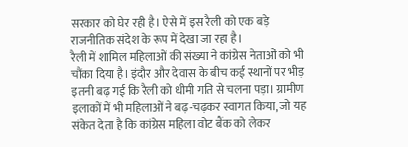सरकार को घेर रही है। ऐसे में इस रैली को एक बड़े राजनीतिक संदेश के रूप में देखा जा रहा है।
रैली में शामिल महिलाओं की संख्या ने कांग्रेस नेताओं को भी चौंका दिया है। इंदौर और देवास के बीच कई स्थानों पर भीड़ इतनी बढ़ गई कि रैली को धीमी गति से चलना पड़ा। ग्रामीण इलाकों में भी महिलाओं ने बढ़-चढ़कर स्वागत किया, जो यह संकेत देता है कि कांग्रेस महिला वोट बैंक को लेकर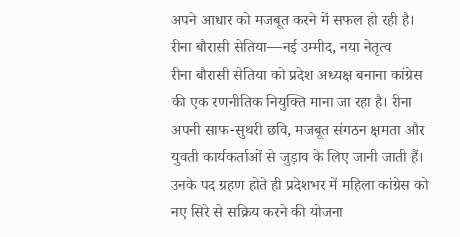अपने आधार को मजबूत करने में सफल हो रही है।
रीना बौरासी सेतिया—नई उम्मीद, नया नेतृत्व
रीना बौरासी सेतिया को प्रदेश अध्यक्ष बनाना कांग्रेस की एक रणनीतिक नियुक्ति माना जा रहा है। रीना अपनी साफ-सुथरी छवि, मजबूत संगठन क्षमता और युवती कार्यकर्ताओं से जुड़ाव के लिए जानी जाती हैं। उनके पद ग्रहण होते ही प्रदेशभर में महिला कांग्रेस को नए सिरे से सक्रिय करने की योजना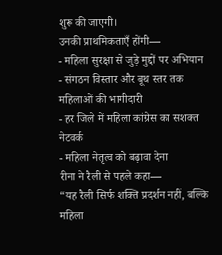शुरू की जाएगी।
उनकी प्राथमिकताएँ होंगी—
- महिला सुरक्षा से जुड़े मुद्दों पर अभियान
- संगठन विस्तार और बूथ स्तर तक महिलाओं की भागीदारी
- हर जिले में महिला कांग्रेस का सशक्त नेटवर्क
- महिला नेतृत्व को बढ़ावा देना
रीना ने रैली से पहले कहा—
“यह रैली सिर्फ शक्ति प्रदर्शन नहीं, बल्कि महिला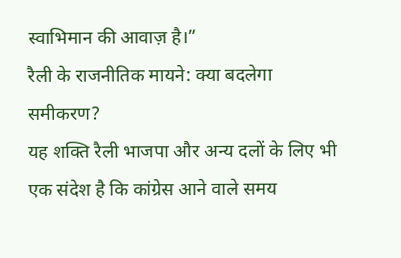स्वाभिमान की आवाज़ है।”
रैली के राजनीतिक मायने: क्या बदलेगा समीकरण?
यह शक्ति रैली भाजपा और अन्य दलों के लिए भी एक संदेश है कि कांग्रेस आने वाले समय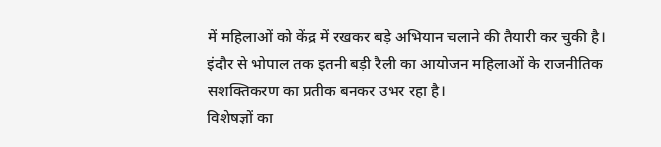में महिलाओं को केंद्र में रखकर बड़े अभियान चलाने की तैयारी कर चुकी है। इंदौर से भोपाल तक इतनी बड़ी रैली का आयोजन महिलाओं के राजनीतिक सशक्तिकरण का प्रतीक बनकर उभर रहा है।
विशेषज्ञों का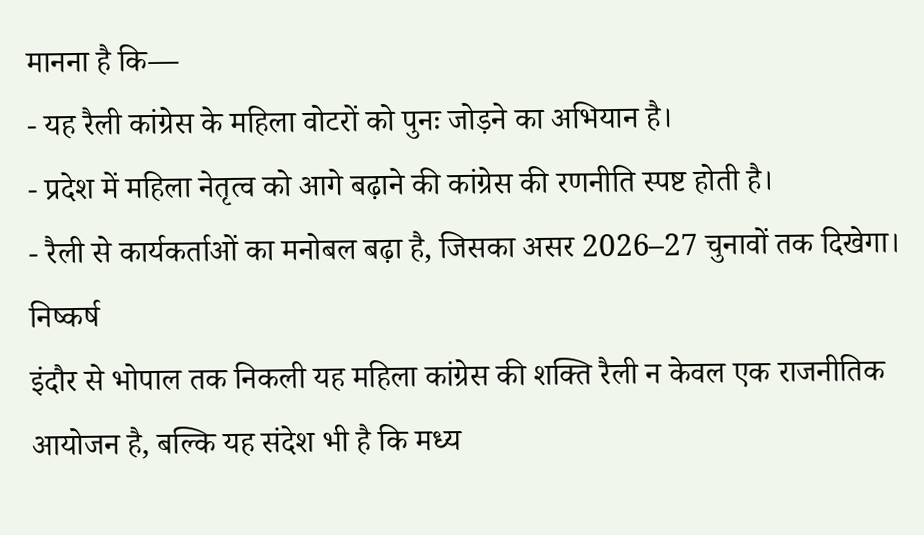मानना है कि—
- यह रैली कांग्रेस के महिला वोटरों को पुनः जोड़ने का अभियान है।
- प्रदेश में महिला नेतृत्व को आगे बढ़ाने की कांग्रेस की रणनीति स्पष्ट होती है।
- रैली से कार्यकर्ताओं का मनोबल बढ़ा है, जिसका असर 2026–27 चुनावों तक दिखेगा।
निष्कर्ष
इंदौर से भोपाल तक निकली यह महिला कांग्रेस की शक्ति रैली न केवल एक राजनीतिक आयोजन है, बल्कि यह संदेश भी है कि मध्य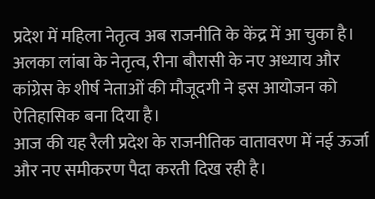प्रदेश में महिला नेतृत्व अब राजनीति के केंद्र में आ चुका है। अलका लांबा के नेतृत्व, रीना बौरासी के नए अध्याय और कांग्रेस के शीर्ष नेताओं की मौजूदगी ने इस आयोजन को ऐतिहासिक बना दिया है।
आज की यह रैली प्रदेश के राजनीतिक वातावरण में नई ऊर्जा और नए समीकरण पैदा करती दिख रही है।